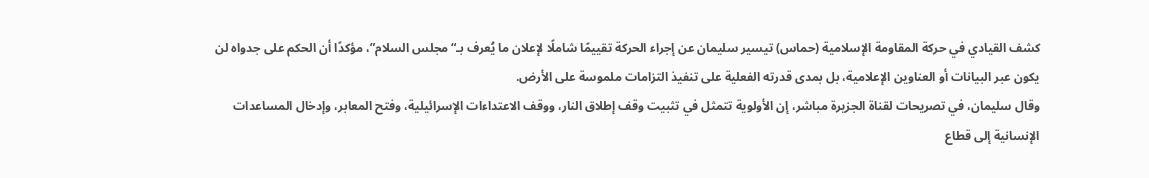كشف القيادي في حركة المقاومة الإسلامية (حماس) تيسير سليمان عن إجراء الحركة تقييمًا شاملًا لإعلان ما يُعرف بـ“مجلس السلام”، مؤكدًا أن الحكم على جدواه لن يكون عبر البيانات أو العناوين الإعلامية، بل بمدى قدرته الفعلية على تنفيذ التزامات ملموسة على الأرض.
وقال سليمان، في تصريحات لقناة الجزيرة مباشر، إن الأولوية تتمثل في تثبيت وقف إطلاق النار، ووقف الاعتداءات الإسرائيلية، وفتح المعابر، وإدخال المساعدات الإنسانية إلى قطاع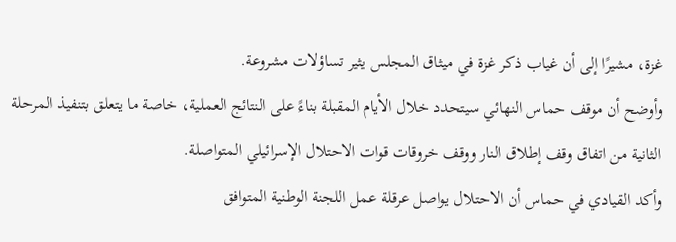غزة، مشيرًا إلى أن غياب ذكر غزة في ميثاق المجلس يثير تساؤلات مشروعة.
وأوضح أن موقف حماس النهائي سيتحدد خلال الأيام المقبلة بناءً على النتائج العملية، خاصة ما يتعلق بتنفيذ المرحلة الثانية من اتفاق وقف إطلاق النار ووقف خروقات قوات الاحتلال الإسرائيلي المتواصلة.
وأكد القيادي في حماس أن الاحتلال يواصل عرقلة عمل اللجنة الوطنية المتوافق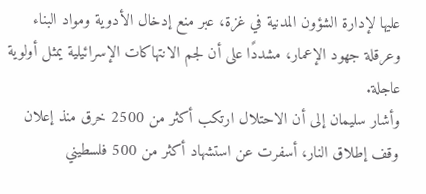عليها لإدارة الشؤون المدنية في غزة، عبر منع إدخال الأدوية ومواد البناء وعرقلة جهود الإعمار، مشددًا على أن لجم الانتهاكات الإسرائيلية يمثل أولوية عاجلة.
وأشار سليمان إلى أن الاحتلال ارتكب أكثر من 2500 خرق منذ إعلان وقف إطلاق النار، أسفرت عن استشهاد أكثر من 500 فلسطيني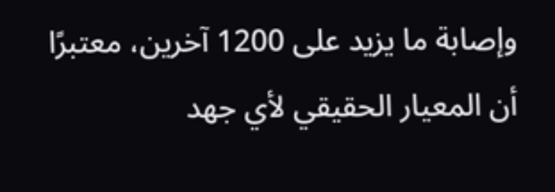وإصابة ما يزيد على 1200 آخرين، معتبرًا أن المعيار الحقيقي لأي جهد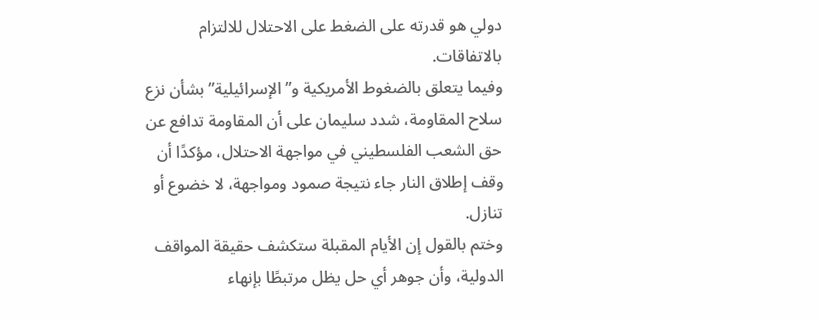دولي هو قدرته على الضغط على الاحتلال للالتزام بالاتفاقات.
وفيما يتعلق بالضغوط الأمريكية و”الإسرائيلية” بشأن نزع سلاح المقاومة، شدد سليمان على أن المقاومة تدافع عن حق الشعب الفلسطيني في مواجهة الاحتلال، مؤكدًا أن وقف إطلاق النار جاء نتيجة صمود ومواجهة، لا خضوع أو تنازل.
وختم بالقول إن الأيام المقبلة ستكشف حقيقة المواقف الدولية، وأن جوهر أي حل يظل مرتبطًا بإنهاء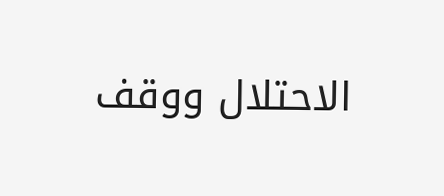الاحتلال ووقف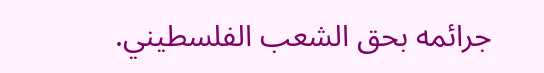جرائمه بحق الشعب الفلسطيني.